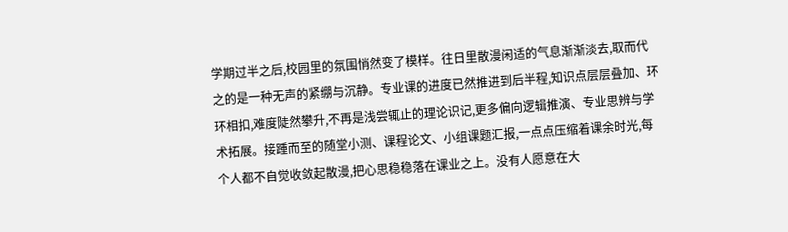学期过半之后,校园里的氛围悄然变了模样。往日里散漫闲适的气息渐渐淡去,取而代之的是一种无声的紧绷与沉静。专业课的进度已然推进到后半程,知识点层层叠加、环环相扣,难度陡然攀升,不再是浅尝辄止的理论识记,更多偏向逻辑推演、专业思辨与学术拓展。接踵而至的随堂小测、课程论文、小组课题汇报,一点点压缩着课余时光,每个人都不自觉收敛起散漫,把心思稳稳落在课业之上。没有人愿意在大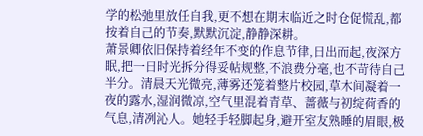学的松弛里放任自我,更不想在期末临近之时仓促慌乱,都按着自己的节奏,默默沉淀,静静深耕。
萧景卿依旧保持着经年不变的作息节律,日出而起,夜深方眠,把一日时光拆分得妥帖规整,不浪费分毫,也不苛待自己半分。清晨天光微亮,薄雾还笼着整片校园,草木间凝着一夜的露水,湿润微凉,空气里混着青草、蔷薇与初绽荷香的气息,清冽沁人。她轻手轻脚起身,避开室友熟睡的眉眼,极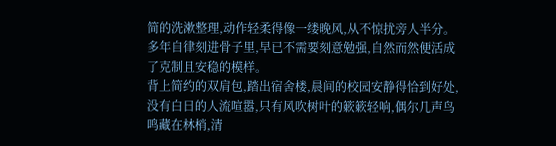简的洗漱整理,动作轻柔得像一缕晚风,从不惊扰旁人半分。多年自律刻进骨子里,早已不需要刻意勉强,自然而然便活成了克制且安稳的模样。
背上简约的双肩包,踏出宿舍楼,晨间的校园安静得恰到好处,没有白日的人流喧嚣,只有风吹树叶的簌簌轻响,偶尔几声鸟鸣藏在林梢,清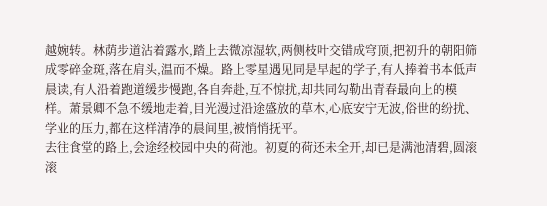越婉转。林荫步道沾着露水,踏上去微凉湿软,两侧枝叶交错成穹顶,把初升的朝阳筛成零碎金斑,落在肩头,温而不燥。路上零星遇见同是早起的学子,有人捧着书本低声晨读,有人沿着跑道缓步慢跑,各自奔赴,互不惊扰,却共同勾勒出青春最向上的模样。萧景卿不急不缓地走着,目光漫过沿途盛放的草木,心底安宁无波,俗世的纷扰、学业的压力,都在这样清净的晨间里,被悄悄抚平。
去往食堂的路上,会途经校园中央的荷池。初夏的荷还未全开,却已是满池清碧,圆滚滚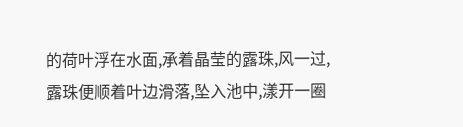的荷叶浮在水面,承着晶莹的露珠,风一过,露珠便顺着叶边滑落,坠入池中,漾开一圈